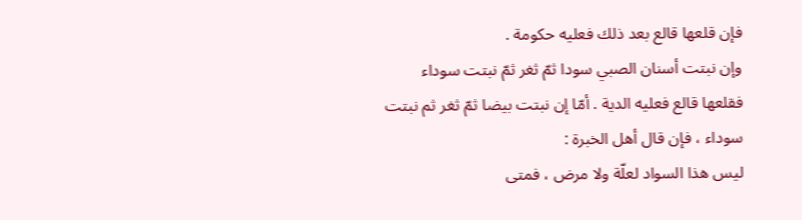فإن قلعها قالع بعد ذلك فعليه حكومة .
وإن نبتت أسنان الصبي سودا ثمّ ثغر ثمّ نبتت سوداء فقلعها قالع فعليه الدية . أمّا إن نبتت بيضا ثمّ ثغر ثم نبتت سوداء ، فإن قال أهل الخبرة :
ليس هذا السواد لعلّة ولا مرض ، فمتى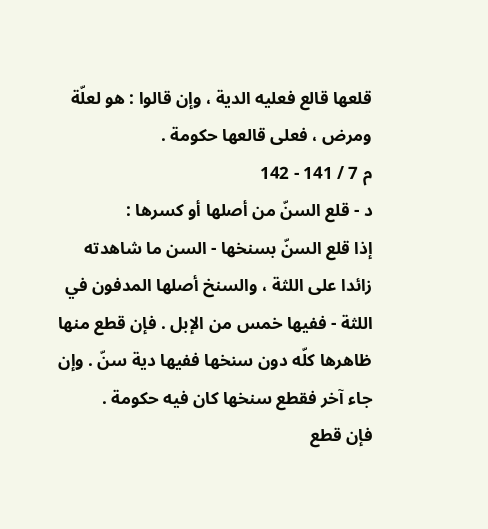قلعها قالع فعليه الدية ، وإن قالوا : هو لعلّة ومرض ، فعلى قالعها حكومة .
م 7 / 141 - 142
د - قلع السنّ من أصلها أو كسرها :
إذا قلع السنّ بسنخها - السن ما شاهدته زائدا على اللثة ، والسنخ أصلها المدفون في اللثة - ففيها خمس من الإبل . فإن قطع منها ظاهرها كلّه دون سنخها ففيها دية سنّ . وإن جاء آخر فقطع سنخها كان فيه حكومة .
فإن قطع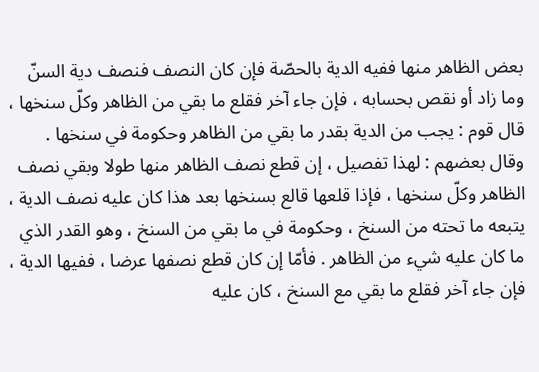بعض الظاهر منها ففيه الدية بالحصّة فإن كان النصف فنصف دية السنّ وما زاد أو نقص بحسابه ، فإن جاء آخر فقلع ما بقي من الظاهر وكلّ سنخها ، قال قوم : يجب من الدية بقدر ما بقي من الظاهر وحكومة في سنخها .
وقال بعضهم : لهذا تفصيل ، إن قطع نصف الظاهر منها طولا وبقي نصف الظاهر وكلّ سنخها ، فإذا قلعها قالع بسنخها بعد هذا كان عليه نصف الدية ، يتبعه ما تحته من السنخ ، وحكومة في ما بقي من السنخ ، وهو القدر الذي ما كان عليه شيء من الظاهر . فأمّا إن كان قطع نصفها عرضا ، ففيها الدية ، فإن جاء آخر فقلع ما بقي مع السنخ ، كان عليه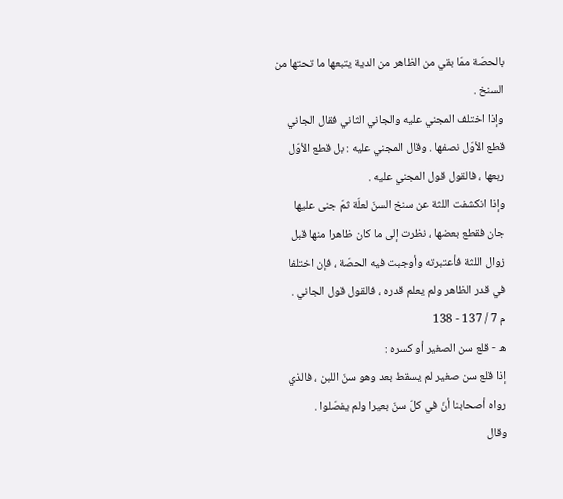بالحصّة ممّا بقي من الظاهر من الدية يتبعها ما تحتها من السنخ .
وإذا اختلف المجني عليه والجاني الثاني فقال الجاني قطع الأوّل نصفها . وقال المجني عليه : بل قطع الأوّل ربعها ، فالقول قول المجني عليه .
وإذا انكشفت اللثة عن سنخ السنّ لعلّة ثمّ جنى عليها جان فقطع بعضها ، نظرت إلى ما كان ظاهرا منها قبل زوال اللثة فأعتبرته وأوجبت فيه الحصّة ، فإن اختلفا في قدر الظاهر ولم يعلم قدره ، فالقول قول الجاني .
م 7 / 137 - 138
ه - قلع سن الصغير أو كسره :
إذا قلع سن صغير لم يسقط بعد وهو سنّ اللبن ، فالذي رواه أصحابنا أنّ في كلّ سنّ بعيرا ولم يفصّلوا .
وقال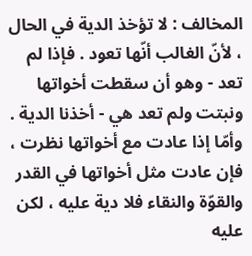المخالف : لا تؤخذ الدية في الحال ، لأنّ الغالب أنّها تعود . فإذا لم تعد - وهو أن سقطت أخواتها ونبتت ولم تعد هي - أخذنا الدية .
وأمّا إذا عادت مع أخواتها نظرت ، فإن عادت مثل أخواتها في القدر والقوّة والنقاء فلا دية عليه ، لكن عليه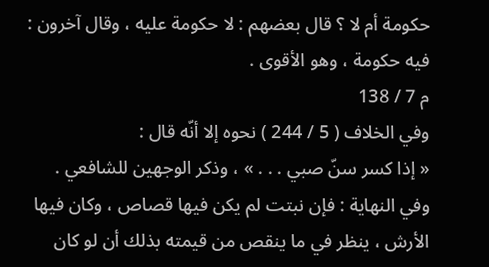حكومة أم لا ؟ قال بعضهم : لا حكومة عليه ، وقال آخرون : فيه حكومة ، وهو الأقوى .
م 7 / 138
وفي الخلاف ( 5 / 244 ) نحوه إلا أنّه قال :
« إذا كسر سنّ صبي . . . » ، وذكر الوجهين للشافعي .
وفي النهاية : فإن نبتت لم يكن فيها قصاص ، وكان فيها الأرش ، ينظر في ما ينقص من قيمته بذلك أن لو كان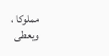مملوكا ، ويعطى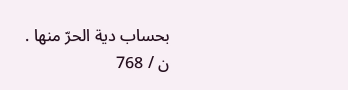بحساب دية الحرّ منها .
ن / 768